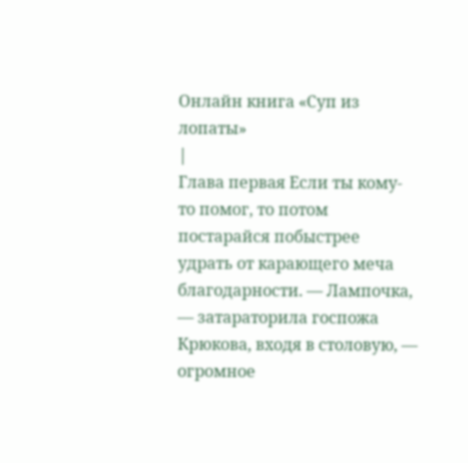Онлайн книга «Суп из лопаты»
|
Глава первая Если ты кому-то помог, то потом постарайся побыстрее удрать от карающего меча благодарности. — Лампочка, — затараторила госпожа Крюкова, входя в столовую, — огромное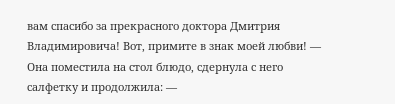вам спасибо за прекрасного доктора Дмитрия Владимировича! Вот, примите в знак моей любви! — Она поместила на стол блюдо, сдернула с него салфетку и продолжила: —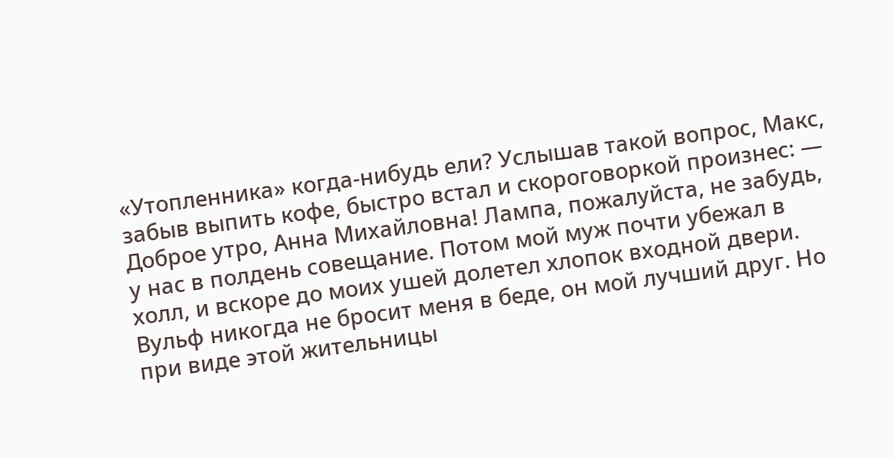«Утопленника» когда-нибудь ели? Услышав такой вопрос, Макс, забыв выпить кофе, быстро встал и скороговоркой произнес: — Доброе утро, Анна Михайловна! Лампа, пожалуйста, не забудь, у нас в полдень совещание. Потом мой муж почти убежал в холл, и вскоре до моих ушей долетел хлопок входной двери. Вульф никогда не бросит меня в беде, он мой лучший друг. Но при виде этой жительницы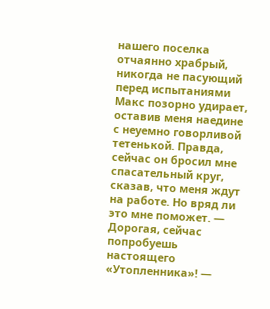нашего поселка отчаянно храбрый, никогда не пасующий перед испытаниями Макс позорно удирает, оставив меня наедине с неуемно говорливой тетенькой. Правда, сейчас он бросил мне спасательный круг, сказав, что меня ждут на работе. Но вряд ли это мне поможет. — Дорогая, сейчас попробуешь настоящего «Утопленника»! —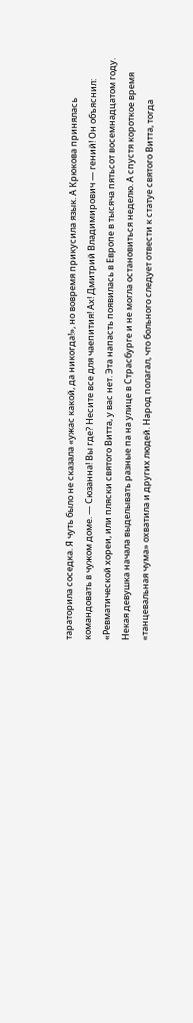тараторила соседка. Я чуть было не сказала «ужас какой, да никогда!», но вовремя прикусила язык. А Крюкова принялась командовать в чужом доме. — Сюзанна! Вы где? Несите все для чаепития! Ах! Дмитрий Владимирович — гений! Он объяснил: «Ревматической хореи, или пляски святого Витта, у вас нет. Эта напасть появилась в Европе в тысяча пятьсот восемнадцатом году. Некая девушка начала выделывать разные па на улице в Страсбурге и не могла остановиться неделю. А спустя короткое время «танцевальная чума» охватила и других людей. Народ полагал, что больного следует отвести к статуе святого Витта, тогда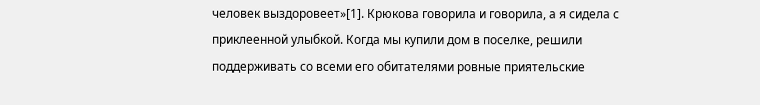человек выздоровеет»[1]. Крюкова говорила и говорила, а я сидела с приклеенной улыбкой. Когда мы купили дом в поселке, решили поддерживать со всеми его обитателями ровные приятельские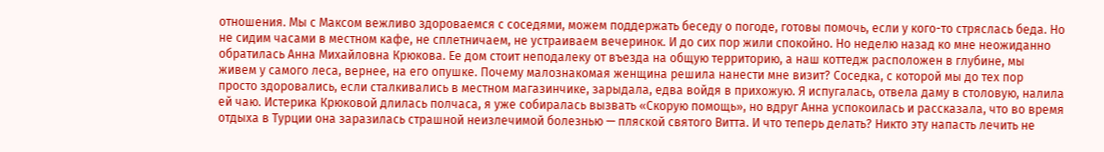отношения. Мы с Максом вежливо здороваемся с соседями, можем поддержать беседу о погоде, готовы помочь, если у кого-то стряслась беда. Но не сидим часами в местном кафе, не сплетничаем, не устраиваем вечеринок. И до сих пор жили спокойно. Но неделю назад ко мне неожиданно обратилась Анна Михайловна Крюкова. Ее дом стоит неподалеку от въезда на общую территорию, а наш коттедж расположен в глубине, мы живем у самого леса, вернее, на его опушке. Почему малознакомая женщина решила нанести мне визит? Соседка, с которой мы до тех пор просто здоровались, если сталкивались в местном магазинчике, зарыдала, едва войдя в прихожую. Я испугалась, отвела даму в столовую, налила ей чаю. Истерика Крюковой длилась полчаса, я уже собиралась вызвать «Скорую помощь», но вдруг Анна успокоилась и рассказала, что во время отдыха в Турции она заразилась страшной неизлечимой болезнью — пляской святого Витта. И что теперь делать? Никто эту напасть лечить не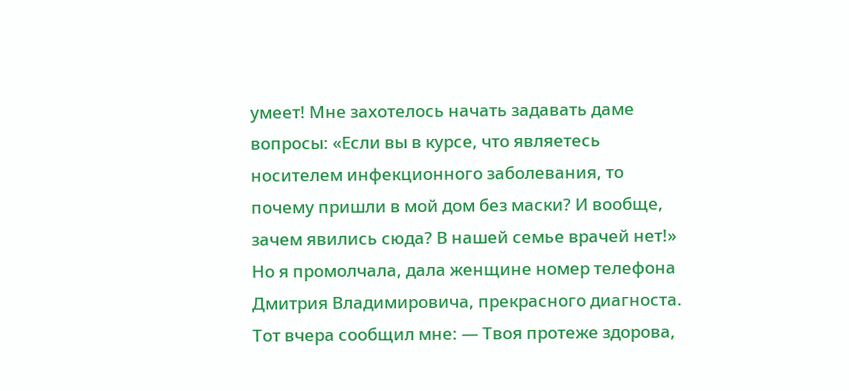умеет! Мне захотелось начать задавать даме вопросы: «Если вы в курсе, что являетесь носителем инфекционного заболевания, то почему пришли в мой дом без маски? И вообще, зачем явились сюда? В нашей семье врачей нет!» Но я промолчала, дала женщине номер телефона Дмитрия Владимировича, прекрасного диагноста. Тот вчера сообщил мне: — Твоя протеже здорова,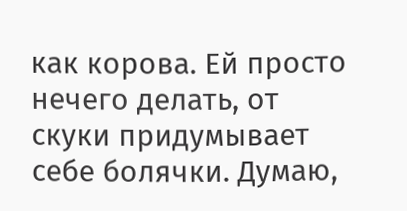как корова. Ей просто нечего делать, от скуки придумывает себе болячки. Думаю,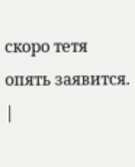скоро тетя опять заявится. |